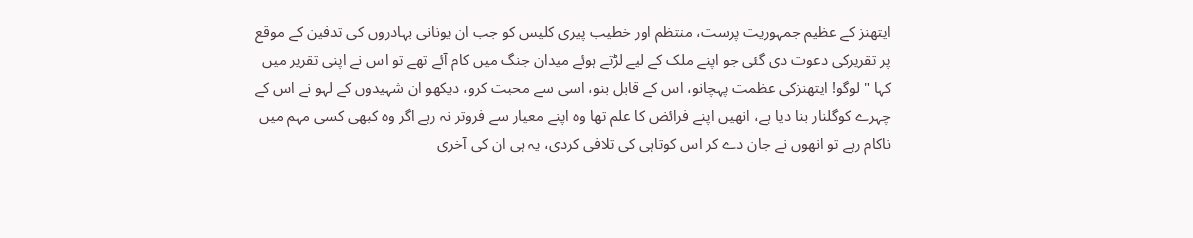ایتھنز کے عظیم جمہوریت پرست، منتظم اور خطیب پیری کلیس کو جب ان یونانی بہادروں کی تدفین کے موقع پر تقریرکی دعوت دی گئی جو اپنے ملک کے لیے لڑتے ہوئے میدان جنگ میں کام آئے تھے تو اس نے اپنی تقریر میں کہا " لوگو! ایتھنزکی عظمت پہچانو، اس کے قابل بنو، اسی سے محبت کرو، دیکھو ان شہیدوں کے لہو نے اس کے چہرے کوگلنار بنا دیا ہے، انھیں اپنے فرائض کا علم تھا وہ اپنے معیار سے فروتر نہ رہے اگر وہ کبھی کسی مہم میں ناکام رہے تو انھوں نے جان دے کر اس کوتاہی کی تلافی کردی، یہ ہی ان کی آخری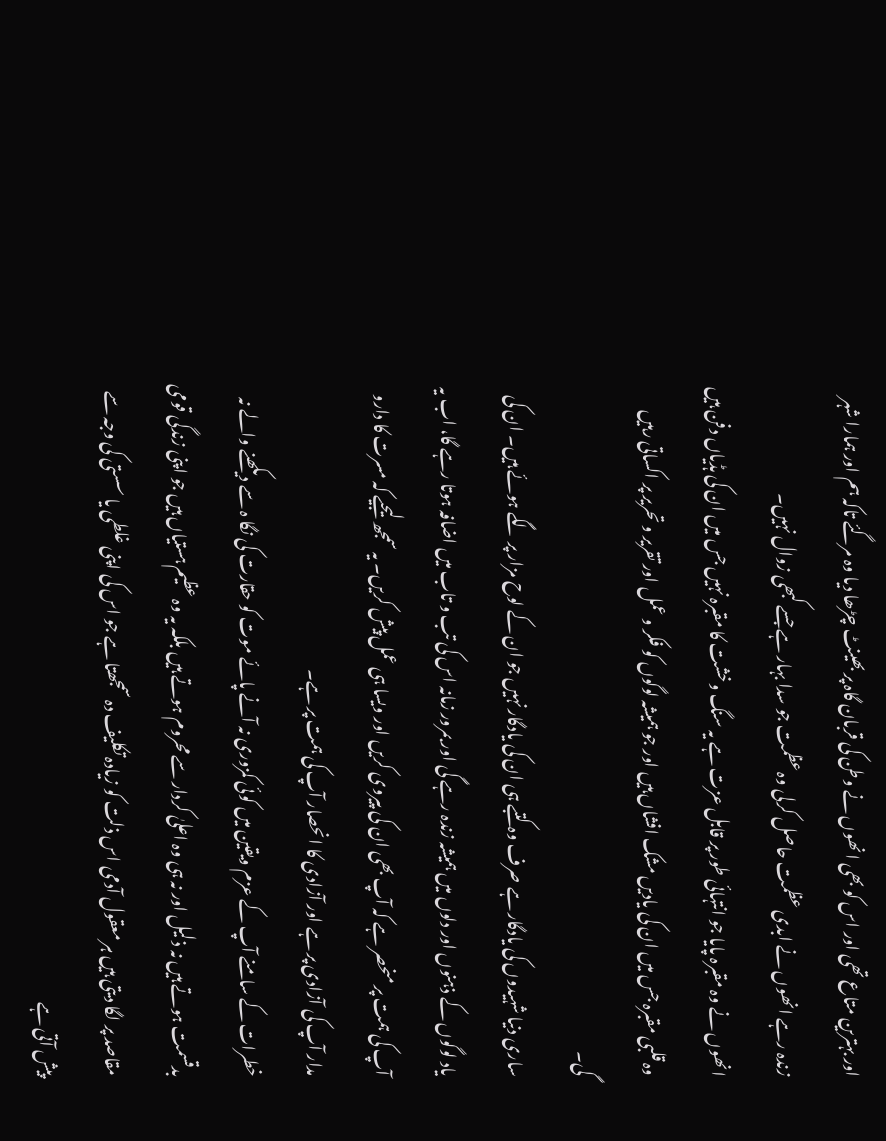اور بہترین متاع تھی اور اس کو بھی انھوں نے وطن کی قربان گاہ پر بھینٹ چڑھا دیا وہ مرگئے تاکہ ہم اور ہمارا شہر زندہ رہے انھوں نے ابدی عظمت حاصل کرلی وہ عظمت جو سدا بہار ہے جسے کبھی زوال نہیں۔
انھوں نے وہ مقبرہ پایا جو انتہائی طور پر قابل عزت ہے یہ سنگ وخشت کا مقبرہ نہیں جس میں ان کی ہڈیاں دفن ہیں وہ قلبی مقبرہ جس میں ان کی یادیں مشک افشاں ہیں اور جو ہمیشہ لوگوں کو فکر و عمل اور تقریر و تحریر پر اکساتی رہیں گی۔
ساری دنیا شہیدوں کی یادگار ہے صرف وہ کتبے ہی ان کی یادگار نہیں جو ان کے لوح مزار پر لگے ہوئے ہیں۔ ان کی یاد لوگوں کے ذہنوں اور دلوں میں ہمیشہ زندہ رہے گی اور بمرور زمانہ اس کی تب و تاب میں اضافہ ہوتا رہے گا، اب یہ آپ کی ہمت پر منحصر ہے کہ آپ بھی ان کی پیروی کریں اور ویسا ہی عمل پیش کریں۔ یہ سمجھ لیجیے کہ مسرت کا دارو مدار آپ کی آزادی پر ہے اور آزادی کا انحصار آپ کی ہمت پر ہے۔
خطرات کے سامنے آپ کے عزم ویقین میں کوئی کمزوری نہ آنے پائے موت کو حقارت کی نگا ہ سے دیکھنے والے نہ بدقسمت ہوتے ہیں نہ ذلیل اور نہ ہی وہ اعلیٰ کردار سے محروم ہوتے ہیں بلکہ یہ وہ عظیم ہستیاں ہیں جو اپنی زندگی قومی مقاصد پر لگا دیتی ہیں ہر معقول آدمی اس ذلت کو زیادہ تکلیف دہ سمجھتا ہے جو اس کی اپنی غلطی یا سستی کی وجہ سے پیش آتی ہے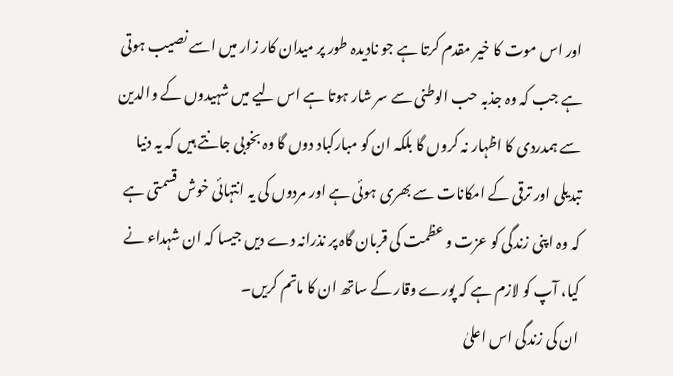اور اس موت کا خیر مقدم کرتا ہے جو نادیدہ طور پر میدان کار زار میں اسے نصیب ہوتی ہے جب کہ وہ جذبہ حب الوطنی سے سر شار ہوتا ہے اس لیے میں شہیدوں کے والدین سے ہمدردی کا اظہار نہ کروں گا بلکہ ان کو مبارکباد دوں گا وہ بخوبی جانتے ہیں کہ یہ دنیا تبدیلی اور ترقی کے امکانات سے بھری ہوئی ہے اور مردوں کی یہ انتہائی خوش قسمتی ہے کہ وہ اپنی زندگی کو عزت و عظمت کی قربان گاہ پر نذرانہ دے دیں جیسا کہ ان شہداء نے کیا، آپ کو لازم ہے کہ پورے وقار کے ساتھ ان کا ماتم کریں۔
ان کی زندگی اس اعلیٰ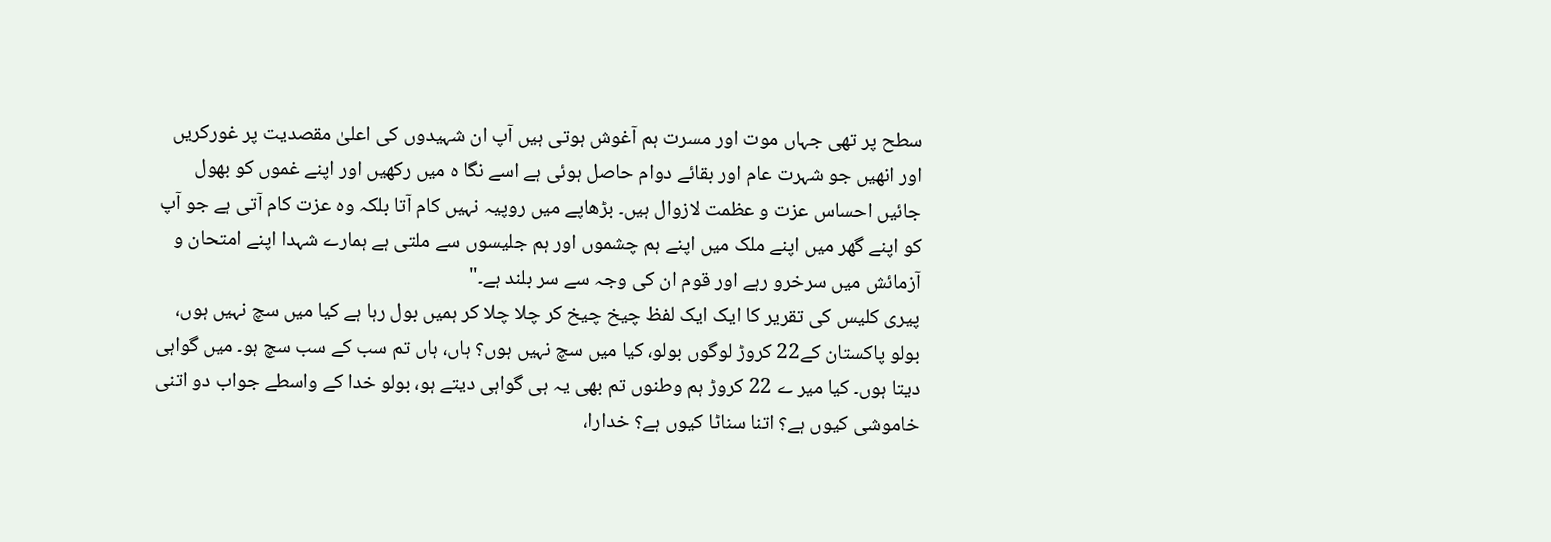سطح پر تھی جہاں موت اور مسرت ہم آغوش ہوتی ہیں آپ ان شہیدوں کی اعلیٰ مقصدیت پر غورکریں اور انھیں جو شہرت عام اور بقائے دوام حاصل ہوئی ہے اسے نگا ہ میں رکھیں اور اپنے غموں کو بھول جائیں احساس عزت و عظمت لازوال ہیں۔ بڑھاپے میں روپیہ نہیں کام آتا بلکہ وہ عزت کام آتی ہے جو آپ کو اپنے گھر میں اپنے ملک میں اپنے ہم چشموں اور ہم جلیسوں سے ملتی ہے ہمارے شہدا اپنے امتحان و آزمائش میں سرخرو رہے اور قوم ان کی وجہ سے سر بلند ہے۔"
پیری کلیس کی تقریر کا ایک ایک لفظ چیخ چیخ کر چلا چلا کر ہمیں بول رہا ہے کیا میں سچ نہیں ہوں، بولو پاکستان کے22 کروڑ لوگوں بولو، کیا میں سچ نہیں ہوں؟ ہاں، ہاں تم سب کے سب سچ ہو۔ میں گواہی دیتا ہوں۔ کیا میر ے 22 کروڑ ہم وطنوں تم بھی یہ ہی گواہی دیتے ہو، بولو خدا کے واسطے جواب دو اتنی خاموشی کیوں ہے؟ اتنا سناٹا کیوں ہے؟ خدارا،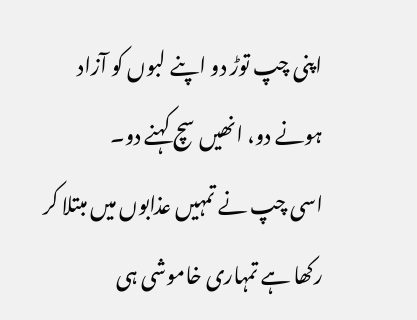اپنی چپ توڑ دو اپنے لبوں کو آزاد ہونے دو، انھیں سچ کہنے دو۔
اسی چپ نے تمہیں عذابوں میں مبتلا کر رکھا ہے تمہاری خاموشی ہی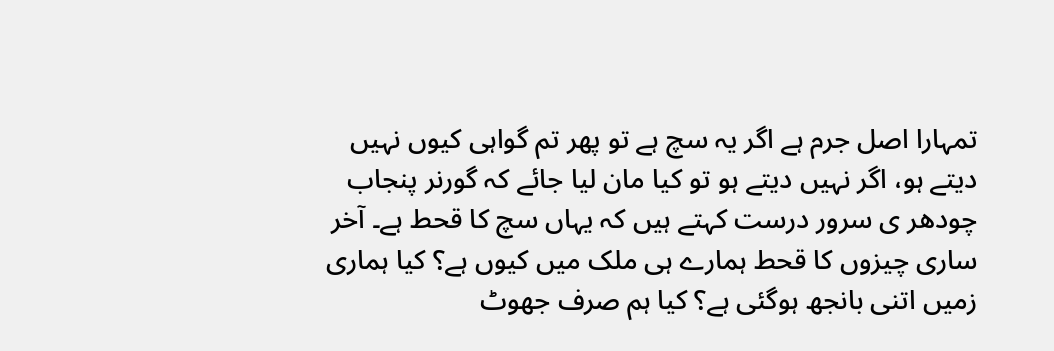تمہارا اصل جرم ہے اگر یہ سچ ہے تو پھر تم گواہی کیوں نہیں دیتے ہو، اگر نہیں دیتے ہو تو کیا مان لیا جائے کہ گورنر پنجاب چودھر ی سرور درست کہتے ہیں کہ یہاں سچ کا قحط ہے۔ آخر ساری چیزوں کا قحط ہمارے ہی ملک میں کیوں ہے؟ کیا ہماری زمیں اتنی بانجھ ہوگئی ہے؟ کیا ہم صرف جھوٹ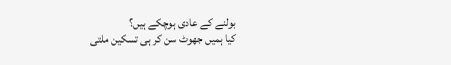بولنے کے عادی ہوچکے ہیں؟
کیا ہمیں جھوٹ سن کر ہی تسکین ملتی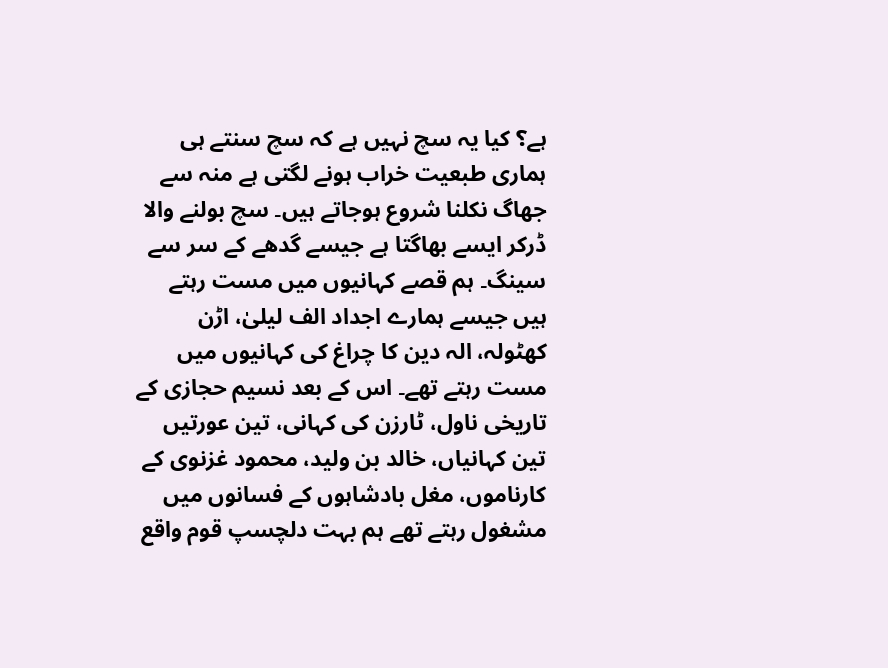ہے؟ کیا یہ سچ نہیں ہے کہ سچ سنتے ہی ہماری طبعیت خراب ہونے لگتی ہے منہ سے جھاگ نکلنا شروع ہوجاتے ہیں۔ سچ بولنے والا ڈرکر ایسے بھاگتا ہے جیسے گدھے کے سر سے سینگ۔ ہم قصے کہانیوں میں مست رہتے ہیں جیسے ہمارے اجداد الف لیلیٰ، اڑن کھٹولہ، الہ دین کا چراغ کی کہانیوں میں مست رہتے تھے۔ اس کے بعد نسیم حجازی کے تاریخی ناول، ٹارزن کی کہانی، تین عورتیں تین کہانیاں، خالد بن ولید، محمود غزنوی کے کارناموں، مغل بادشاہوں کے فسانوں میں مشغول رہتے تھے ہم بہت دلچسپ قوم واقع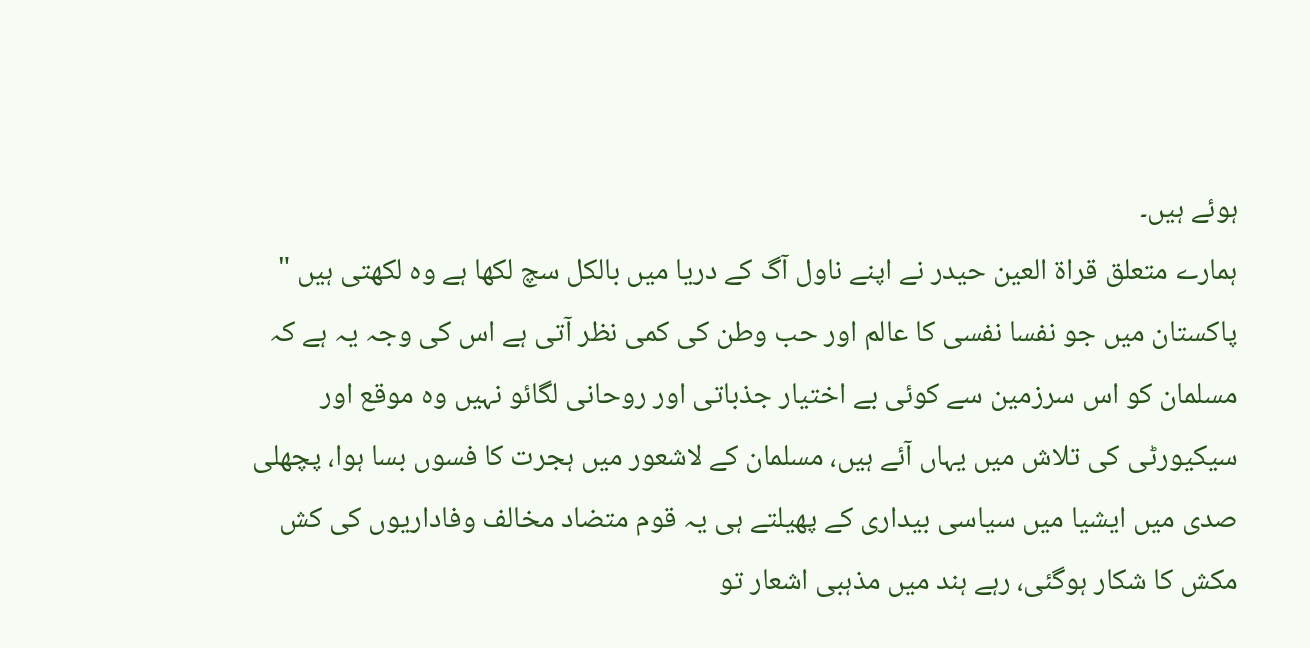ہوئے ہیں۔
ہمارے متعلق قراۃ العین حیدر نے اپنے ناول آگ کے دریا میں بالکل سچ لکھا ہے وہ لکھتی ہیں " پاکستان میں جو نفسا نفسی کا عالم اور حب وطن کی کمی نظر آتی ہے اس کی وجہ یہ ہے کہ مسلمان کو اس سرزمین سے کوئی بے اختیار جذباتی اور روحانی لگائو نہیں وہ موقع اور سیکیورٹی کی تلاش میں یہاں آئے ہیں، مسلمان کے لاشعور میں ہجرت کا فسوں بسا ہوا، پچھلی صدی میں ایشیا میں سیاسی بیداری کے پھیلتے ہی یہ قوم متضاد مخالف وفاداریوں کی کش مکش کا شکار ہوگئی، رہے ہند میں مذہبی اشعار تو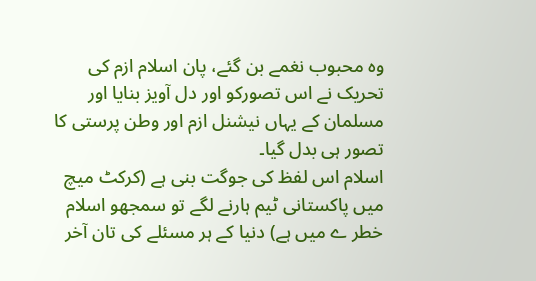وہ محبوب نغمے بن گئے، پان اسلام ازم کی تحریک نے اس تصورکو اور دل آویز بنایا اور مسلمان کے یہاں نیشنل ازم اور وطن پرستی کا تصور ہی بدل گیا۔
اسلام اس لفظ کی جوگت بنی ہے (کرکٹ میچ میں پاکستانی ٹیم ہارنے لگے تو سمجھو اسلام خطر ے میں ہے) دنیا کے ہر مسئلے کی تان آخر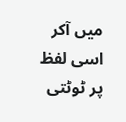میں آکر اسی لفظ پر ٹوٹتی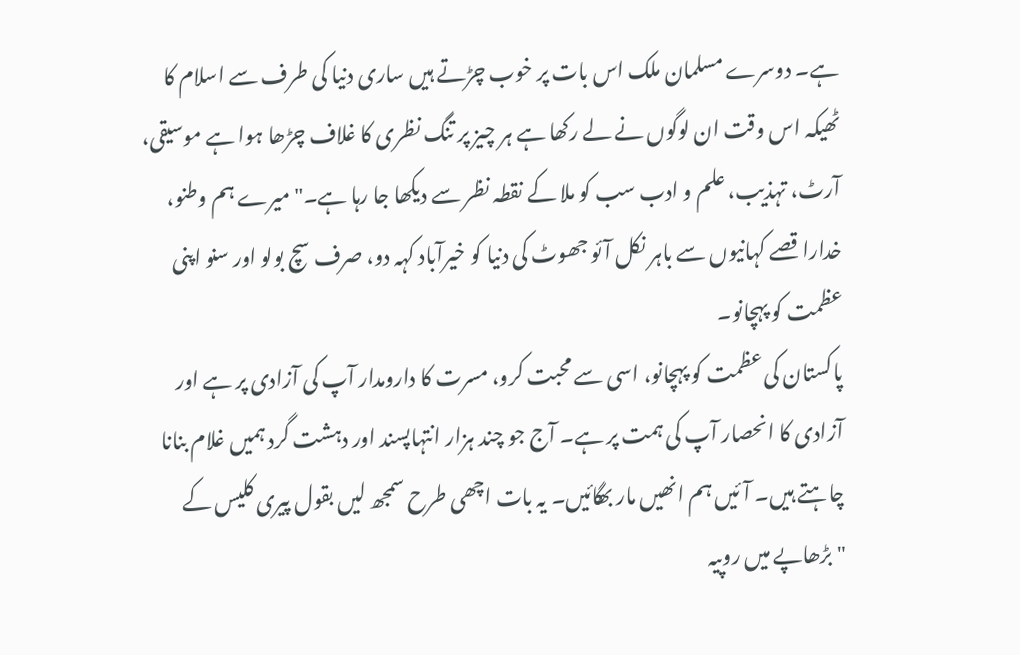ہے۔ دوسرے مسلمان ملک اس بات پر خوب چڑتے ہیں ساری دنیا کی طرف سے اسلام کا ٹھیکہ اس وقت ان لوگوں نے لے رکھا ہے ہر چیز پر تنگ نظری کا غلاف چڑھا ہوا ہے موسیقی، آرٹ، تہذیب، علم و ادب سب کو ملا کے نقطہ نظر سے دیکھا جا رہا ہے۔" میرے ہم وطنو، خدارا قصے کہانیوں سے باہر نکل آئو جھوٹ کی دنیا کو خیرآباد کہہ دو، صرف سچ بولو اور سنو اپنی عظمت کو پہچانو۔
پاکستان کی عظمت کو پہچانو، اسی سے محبت کرو، مسرت کا دارومدار آپ کی آزادی پر ہے اور آزادی کا انحصار آپ کی ہمت پر ہے۔ آج جو چند ہزار انتہاپسند اور دہشت گرد ہمیں غلام بنانا چاہتے ہیں۔ آئیں ہم انھیں مار بھگائیں۔ یہ بات اچھی طرح سمجھ لیں بقول پیری کلیس کے "بڑھاپے میں روپیہ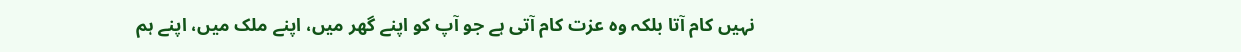نہیں کام آتا بلکہ وہ عزت کام آتی ہے جو آپ کو اپنے گھر میں، اپنے ملک میں، اپنے ہم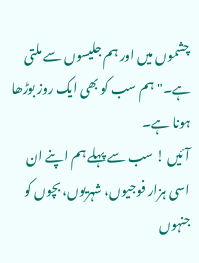چشموں میں اور ہم جلیسوں سے ملتی ہے۔" ہم سب کو بھی ایک روز بوڑھا ہونا ہے۔
آئیں ! سب سے پہلے ہم اپنے ان اسی ہزار فوجیوں، شہریوں، بچوں کو جنہوں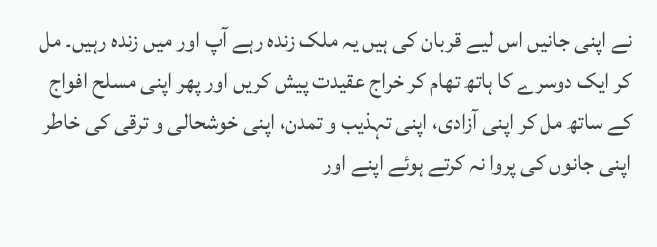نے اپنی جانیں اس لیے قربان کی ہیں یہ ملک زندہ رہے آپ اور میں زندہ رہیں۔ مل کر ایک دوسرے کا ہاتھ تھام کر خراج عقیدت پیش کریں اور پھر اپنی مسلح افواج کے ساتھ مل کر اپنی آزادی، اپنی تہذیب و تمدن، اپنی خوشحالی و ترقی کی خاطر اپنی جانوں کی پروا نہ کرتے ہوئے اپنے اور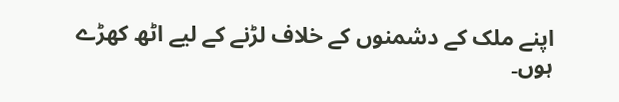اپنے ملک کے دشمنوں کے خلاف لڑنے کے لیے اٹھ کھڑے ہوں۔